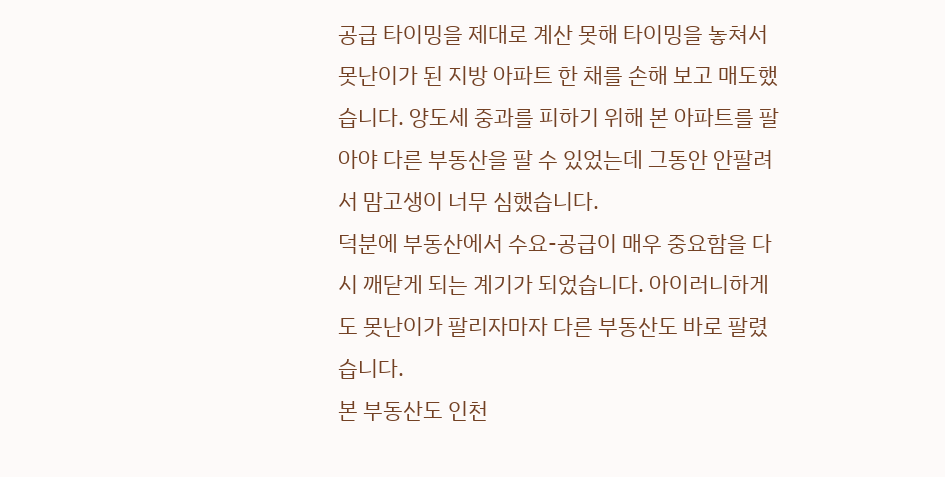공급 타이밍을 제대로 계산 못해 타이밍을 놓쳐서 못난이가 된 지방 아파트 한 채를 손해 보고 매도했습니다. 양도세 중과를 피하기 위해 본 아파트를 팔아야 다른 부동산을 팔 수 있었는데 그동안 안팔려서 맘고생이 너무 심했습니다.
덕분에 부동산에서 수요-공급이 매우 중요함을 다시 깨닫게 되는 계기가 되었습니다. 아이러니하게도 못난이가 팔리자마자 다른 부동산도 바로 팔렸습니다.
본 부동산도 인천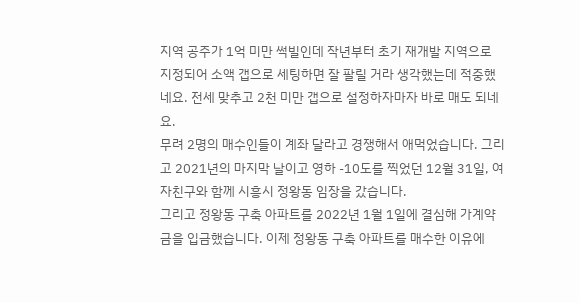지역 공주가 1억 미만 썩빌인데 작년부터 초기 재개발 지역으로 지정되어 소액 갭으로 세팅하면 잘 팔릴 거라 생각했는데 적중했네요. 전세 맞추고 2천 미만 갭으로 설정하자마자 바로 매도 되네요.
무려 2명의 매수인들이 계좌 달라고 경쟁해서 애먹었습니다. 그리고 2021년의 마지막 날이고 영하 -10도를 찍었던 12월 31일, 여자친구와 함께 시흥시 정왕동 임장을 갔습니다.
그리고 정왕동 구축 아파트를 2022년 1월 1일에 결심해 가계약금을 입금했습니다. 이제 정왕동 구축 아파트를 매수한 이유에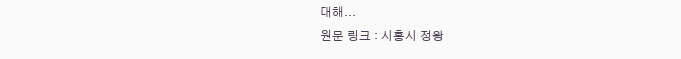대해...
원문 링크 : 시흥시 정왕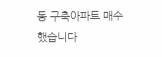동 구축아파트 매수 했습니다